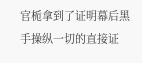官栀拿到了证明幕后黑手操纵一切的直接证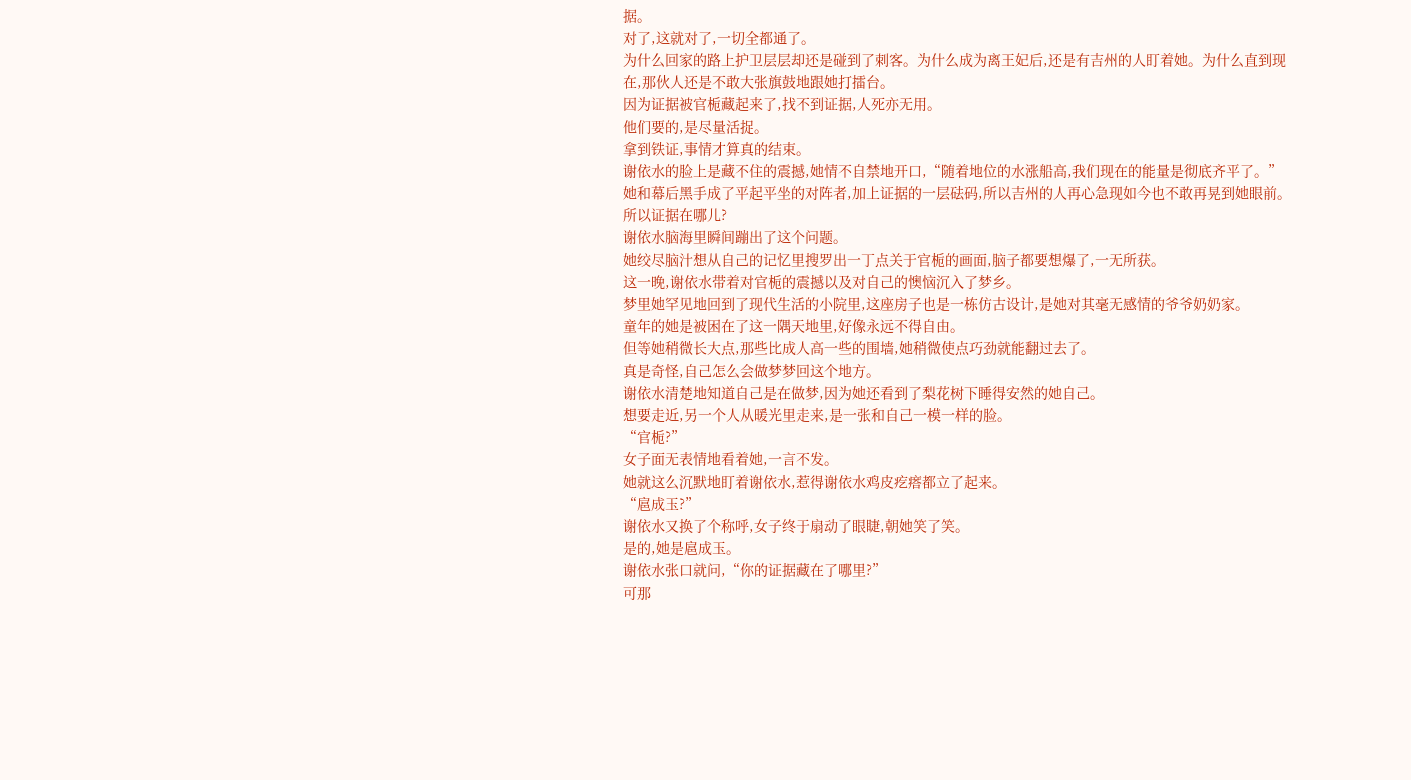据。
对了,这就对了,一切全都通了。
为什么回家的路上护卫层层却还是碰到了刺客。为什么成为离王妃后,还是有吉州的人盯着她。为什么直到现在,那伙人还是不敢大张旗鼓地跟她打擂台。
因为证据被官栀藏起来了,找不到证据,人死亦无用。
他们要的,是尽量活捉。
拿到铁证,事情才算真的结束。
谢依水的脸上是藏不住的震撼,她情不自禁地开口,“随着地位的水涨船高,我们现在的能量是彻底齐平了。”
她和幕后黑手成了平起平坐的对阵者,加上证据的一层砝码,所以吉州的人再心急现如今也不敢再晃到她眼前。
所以证据在哪儿?
谢依水脑海里瞬间蹦出了这个问题。
她绞尽脑汁想从自己的记忆里搜罗出一丁点关于官栀的画面,脑子都要想爆了,一无所获。
这一晚,谢依水带着对官栀的震撼以及对自己的懊恼沉入了梦乡。
梦里她罕见地回到了现代生活的小院里,这座房子也是一栋仿古设计,是她对其毫无感情的爷爷奶奶家。
童年的她是被困在了这一隅天地里,好像永远不得自由。
但等她稍微长大点,那些比成人高一些的围墙,她稍微使点巧劲就能翻过去了。
真是奇怪,自己怎么会做梦梦回这个地方。
谢依水清楚地知道自己是在做梦,因为她还看到了梨花树下睡得安然的她自己。
想要走近,另一个人从暖光里走来,是一张和自己一模一样的脸。
“官栀?”
女子面无表情地看着她,一言不发。
她就这么沉默地盯着谢依水,惹得谢依水鸡皮疙瘩都立了起来。
“扈成玉?”
谢依水又换了个称呼,女子终于扇动了眼睫,朝她笑了笑。
是的,她是扈成玉。
谢依水张口就问,“你的证据藏在了哪里?”
可那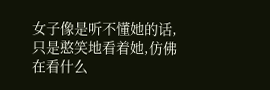女子像是听不懂她的话,只是憨笑地看着她,仿佛在看什么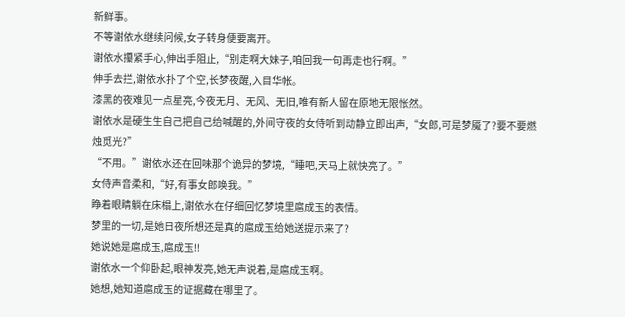新鲜事。
不等谢依水继续问候,女子转身便要离开。
谢依水攥紧手心,伸出手阻止,“别走啊大妹子,咱回我一句再走也行啊。”
伸手去拦,谢依水扑了个空,长梦夜醒,入目华帐。
漆黑的夜难见一点星亮,今夜无月、无风、无旧,唯有新人留在原地无限怅然。
谢依水是硬生生自己把自己给喊醒的,外间守夜的女侍听到动静立即出声,“女郎,可是梦魇了?要不要燃烛觅光?”
“不用。”谢依水还在回味那个诡异的梦境,“睡吧,天马上就快亮了。”
女侍声音柔和,“好,有事女郎唤我。”
睁着眼睛躺在床榻上,谢依水在仔细回忆梦境里扈成玉的表情。
梦里的一切,是她日夜所想还是真的扈成玉给她送提示来了?
她说她是扈成玉,扈成玉!!
谢依水一个仰卧起,眼神发亮,她无声说着,是扈成玉啊。
她想,她知道扈成玉的证据藏在哪里了。